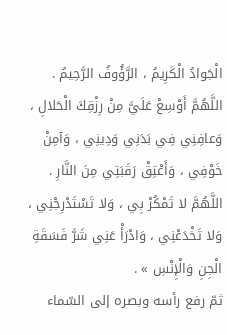الْجَوادُ الْكَرِيمُ ، الرَّؤُوفُ الرَّحِيمُ . اللَّهُمَّ أَوْسِعْ عَلَيَّ مِنْ رِزْقِكَ الْحَلالِ ، وَعافِنِي فِي بَدَنِي وَدِينِي ، وَآمِنْ خَوْفِي ، وَأَعْتِقْ رَقَبَتِي مِنَ النَّارِ . اللَّهُمَّ لا تَمْكُرْ بِي ، وَلا تَسْتَدْرِجْنِي ، وَلا تَخْدَعْنِي ، وَادْرَأْ عَنِي شَرَّ فَسَقَةِ الْجِنِ وَالْإِنْسِ » .
ثمّ رفع رأسه وبصره إلى السّماء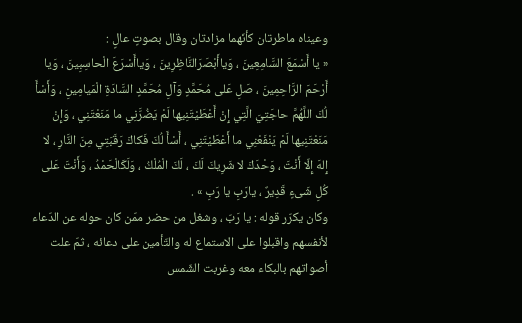وعيناه ماطرتان كأنّهما مزادتان وقال بصوتٍ عالٍ :
« يا أَسْمَعَ السَّامِعِينَ ، وَياأَبْصَرَالنَّاظِرِينَ ، وَياأَسْرَعَ الْحاسِبِينَ ، وَيا أَرْحَمَ الرَّاحِمِينَ ، صَلِ عَلى مُحَمَّدٍ وَآلِ مُحَمَّدٍ السَّادَةِ الْمَيامِينِ ، وَأَسْأَ لُكَ اللَّهُمَّ حاجَتِيَ الَّتِي إِنْ أَعْطَيْتَنِيها لَمْ يَضُرَّنِي ما مَنَعْتَنِي ، وَإِنْ مَنَعْتَنِيها لَمْ يَنْفَعْنِي ما أَعْطَيْتَنِي ، أَسْأَ لُكَ فَكاكَ رَقَبَتِي مِنَ النَّارِ ، لا إِلهَ إِلّا أَنْتَ ، وَحْدَكَ لا شَرِيكَ لَكَ ، لَكَ الْمُلْكُ ، وَلَكَالْحَمْدُ ، وَأَنْتَ عَلى كُلِ شَىءٍ قَدِيرٌ ، يارَبِ يا رَبِ » .
وكان يكرّر قوله : يا رَبّ ، وشغل من حضر ممّن كان حوله عن الدّعاء لأنفسهم واقبلوا على الاستماع له والتّأمين على دعائه ، ثمّ علت أصواتهم بالبكاء معه وغربت الشّمس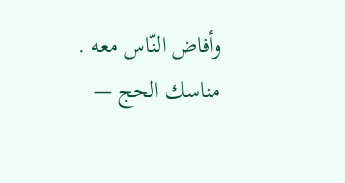وأفاض النّاس معه .
مناسك الحج —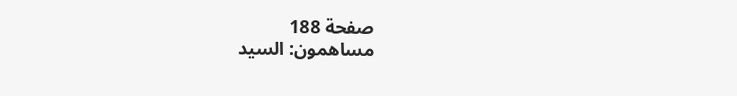صفحة 188
مساهمون: السيد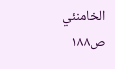الخامنئي
ص١٨٨